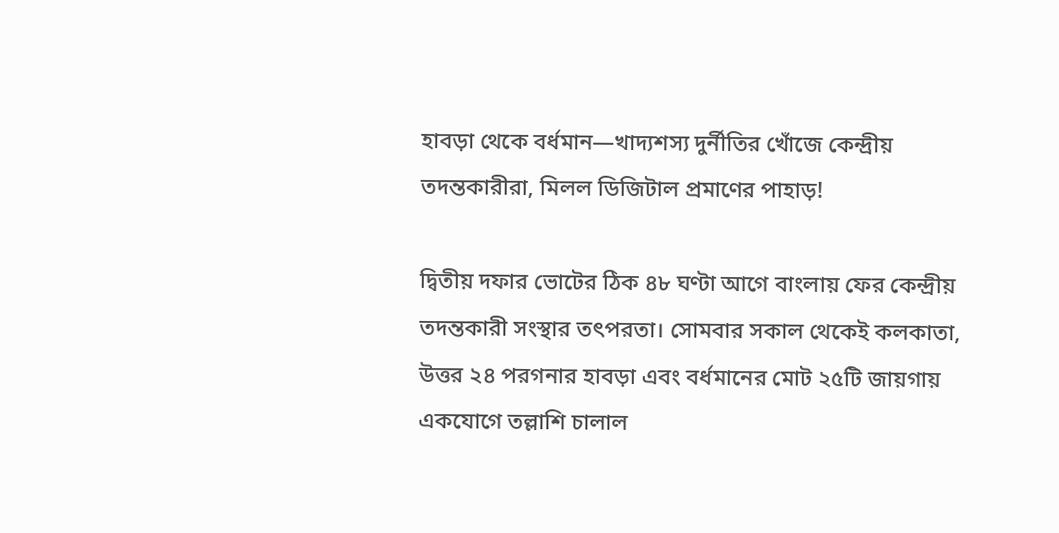হাবড়া থেকে বর্ধমান—খাদ্যশস্য দুর্নীতির খোঁজে কেন্দ্রীয় তদন্তকারীরা, মিলল ডিজিটাল প্রমাণের পাহাড়!

দ্বিতীয় দফার ভোটের ঠিক ৪৮ ঘণ্টা আগে বাংলায় ফের কেন্দ্রীয় তদন্তকারী সংস্থার তৎপরতা। সোমবার সকাল থেকেই কলকাতা, উত্তর ২৪ পরগনার হাবড়া এবং বর্ধমানের মোট ২৫টি জায়গায় একযোগে তল্লাশি চালাল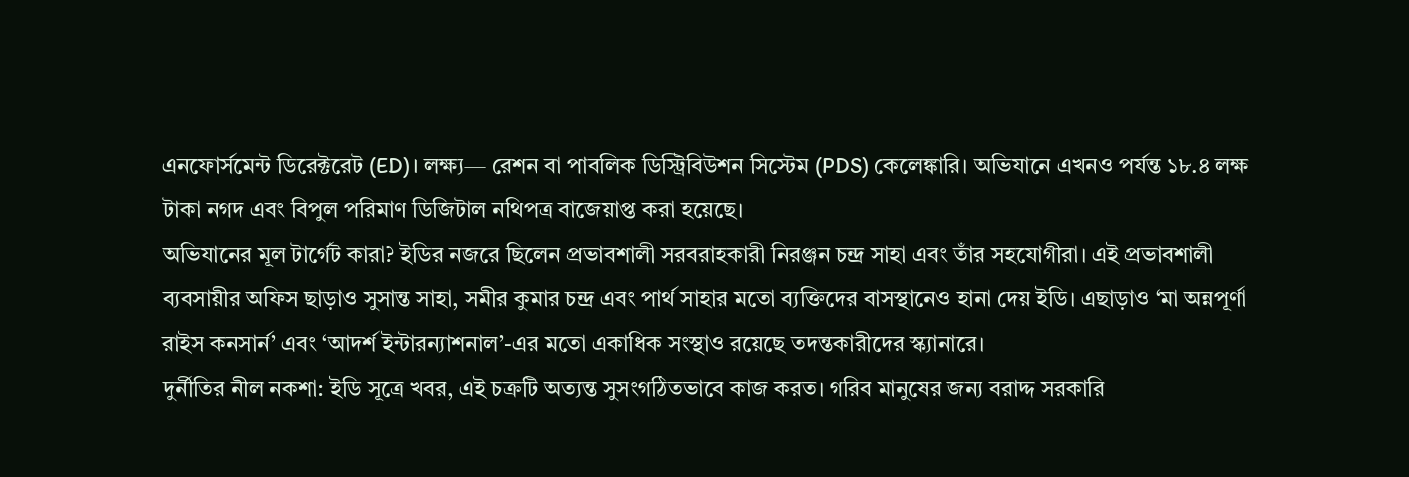এনফোর্সমেন্ট ডিরেক্টরেট (ED)। লক্ষ্য— রেশন বা পাবলিক ডিস্ট্রিবিউশন সিস্টেম (PDS) কেলেঙ্কারি। অভিযানে এখনও পর্যন্ত ১৮.৪ লক্ষ টাকা নগদ এবং বিপুল পরিমাণ ডিজিটাল নথিপত্র বাজেয়াপ্ত করা হয়েছে।
অভিযানের মূল টার্গেট কারা? ইডির নজরে ছিলেন প্রভাবশালী সরবরাহকারী নিরঞ্জন চন্দ্র সাহা এবং তাঁর সহযোগীরা। এই প্রভাবশালী ব্যবসায়ীর অফিস ছাড়াও সুসান্ত সাহা, সমীর কুমার চন্দ্র এবং পার্থ সাহার মতো ব্যক্তিদের বাসস্থানেও হানা দেয় ইডি। এছাড়াও ‘মা অন্নপূর্ণা রাইস কনসার্ন’ এবং ‘আদর্শ ইন্টারন্যাশনাল’-এর মতো একাধিক সংস্থাও রয়েছে তদন্তকারীদের স্ক্যানারে।
দুর্নীতির নীল নকশা: ইডি সূত্রে খবর, এই চক্রটি অত্যন্ত সুসংগঠিতভাবে কাজ করত। গরিব মানুষের জন্য বরাদ্দ সরকারি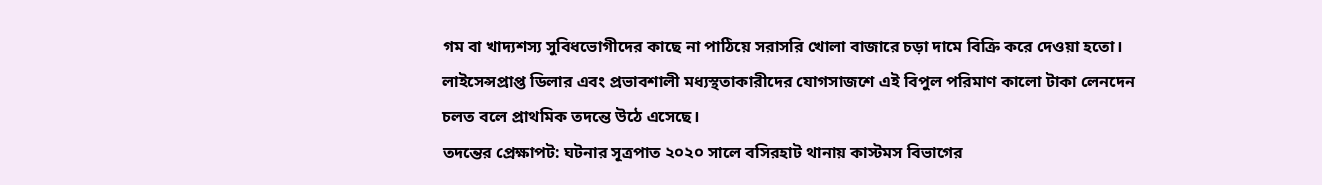গম বা খাদ্যশস্য সুবিধভোগীদের কাছে না পাঠিয়ে সরাসরি খোলা বাজারে চড়া দামে বিক্রি করে দেওয়া হতো। লাইসেন্সপ্রাপ্ত ডিলার এবং প্রভাবশালী মধ্যস্থতাকারীদের যোগসাজশে এই বিপুল পরিমাণ কালো টাকা লেনদেন চলত বলে প্রাথমিক তদন্তে উঠে এসেছে।
তদন্তের প্রেক্ষাপট: ঘটনার সূত্রপাত ২০২০ সালে বসিরহাট থানায় কাস্টমস বিভাগের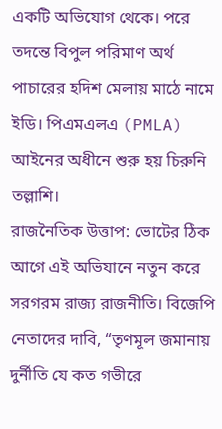একটি অভিযোগ থেকে। পরে তদন্তে বিপুল পরিমাণ অর্থ পাচারের হদিশ মেলায় মাঠে নামে ইডি। পিএমএলএ (PMLA) আইনের অধীনে শুরু হয় চিরুনি তল্লাশি।
রাজনৈতিক উত্তাপ: ভোটের ঠিক আগে এই অভিযানে নতুন করে সরগরম রাজ্য রাজনীতি। বিজেপি নেতাদের দাবি, “তৃণমূল জমানায় দুর্নীতি যে কত গভীরে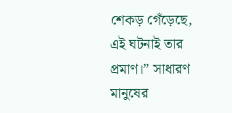শেকড় গেঁড়েছে, এই ঘটনাই তার প্রমাণ।” সাধারণ মানুষের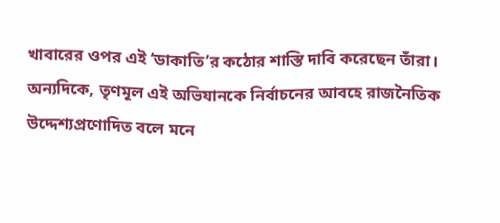খাবারের ওপর এই ‘ডাকাতি’র কঠোর শাস্তি দাবি করেছেন তাঁরা। অন্যদিকে, তৃণমূল এই অভিযানকে নির্বাচনের আবহে রাজনৈতিক উদ্দেশ্যপ্রণোদিত বলে মনে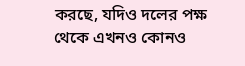করছে, যদিও দলের পক্ষ থেকে এখনও কোনও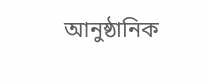আনুষ্ঠানিক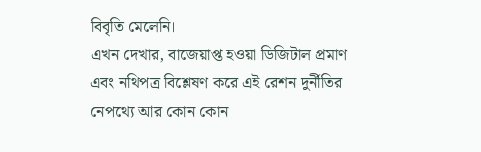বিবৃতি মেলেনি।
এখন দেখার, বাজেয়াপ্ত হওয়া ডিজিটাল প্রমাণ এবং নথিপত্র বিশ্লেষণ করে এই রেশন দুর্নীতির নেপথ্যে আর কোন কোন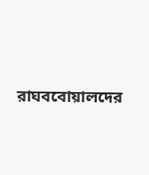রাঘববোয়ালদের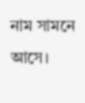নাম সামনে আসে।